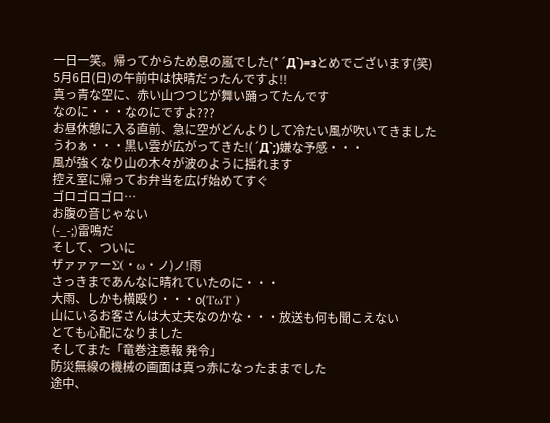一日一笑。帰ってからため息の嵐でした(*´Д`)=зとめでございます(笑)
5月6日(日)の午前中は快晴だったんですよ!!
真っ青な空に、赤い山つつじが舞い踊ってたんです
なのに・・・なのにですよ???
お昼休憩に入る直前、急に空がどんよりして冷たい風が吹いてきました
うわぁ・・・黒い雲が広がってきた!(´Д`;)嫌な予感・・・
風が強くなり山の木々が波のように揺れます
控え室に帰ってお弁当を広げ始めてすぐ
ゴロゴロゴロ…
お腹の音じゃない
(-_-;)雷鳴だ
そして、ついに
ザァァァーΣ(・ω・ノ)ノ!雨
さっきまであんなに晴れていたのに・・・
大雨、しかも横殴り・・・o(TωT )
山にいるお客さんは大丈夫なのかな・・・放送も何も聞こえない
とても心配になりました
そしてまた「竜巻注意報 発令」
防災無線の機械の画面は真っ赤になったままでした
途中、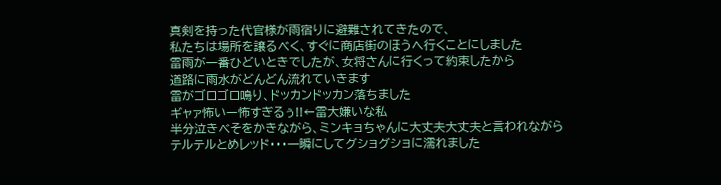真剣を持った代官様が雨宿りに避難されてきたので、
私たちは場所を譲るべく、すぐに商店街のほうへ行くことにしました
雷雨が一番ひどいときでしたが、女将さんに行くって約束したから
道路に雨水がどんどん流れていきます
雷がゴロゴロ鳴り、ドッカンドッカン落ちました
ギャァ怖いー怖すぎるぅ!!←雷大嫌いな私
半分泣きべそをかきながら、ミンキョちゃんに大丈夫大丈夫と言われながら
テルテルとめレッド・・・一瞬にしてグショグショに濡れました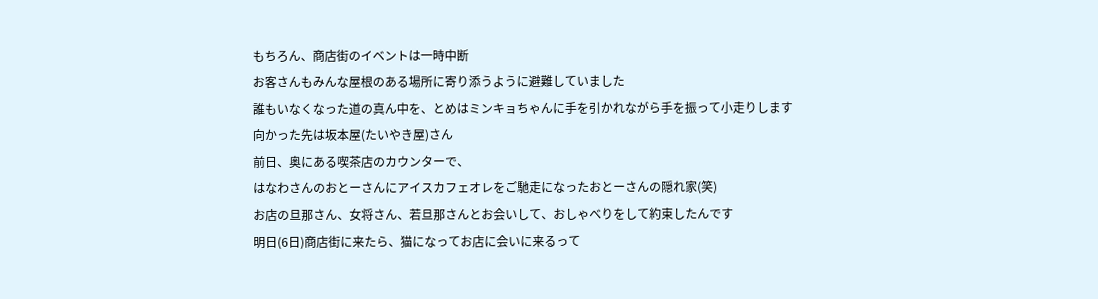もちろん、商店街のイベントは一時中断
お客さんもみんな屋根のある場所に寄り添うように避難していました
誰もいなくなった道の真ん中を、とめはミンキョちゃんに手を引かれながら手を振って小走りします
向かった先は坂本屋(たいやき屋)さん
前日、奥にある喫茶店のカウンターで、
はなわさんのおとーさんにアイスカフェオレをご馳走になったおとーさんの隠れ家(笑)
お店の旦那さん、女将さん、若旦那さんとお会いして、おしゃべりをして約束したんです
明日(6日)商店街に来たら、猫になってお店に会いに来るって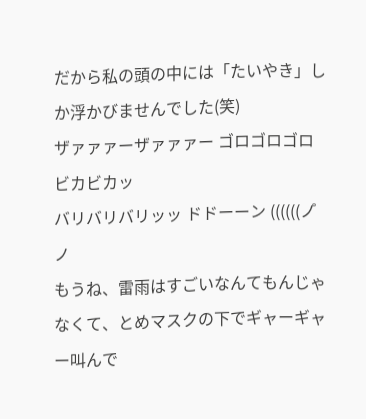だから私の頭の中には「たいやき」しか浮かびませんでした(笑)
ザァァァーザァァァー ゴロゴロゴロ ビカビカッ
バリバリバリッッ ドドーーン ((((((ノ゚ノ
もうね、雷雨はすごいなんてもんじゃなくて、とめマスクの下でギャーギャー叫んで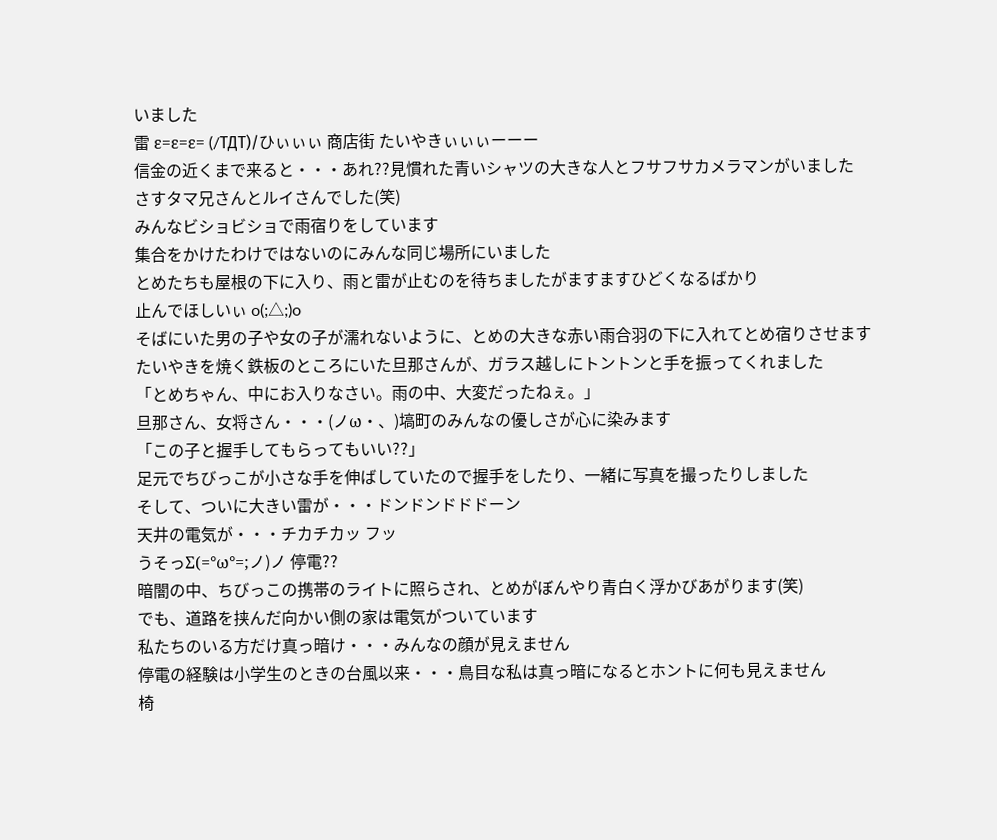いました
雷 ε=ε=ε= (/TДT)/ひぃぃぃ 商店街 たいやきぃぃぃーーー
信金の近くまで来ると・・・あれ??見慣れた青いシャツの大きな人とフサフサカメラマンがいました
さすタマ兄さんとルイさんでした(笑)
みんなビショビショで雨宿りをしています
集合をかけたわけではないのにみんな同じ場所にいました
とめたちも屋根の下に入り、雨と雷が止むのを待ちましたがますますひどくなるばかり
止んでほしいぃ o(;△;)o
そばにいた男の子や女の子が濡れないように、とめの大きな赤い雨合羽の下に入れてとめ宿りさせます
たいやきを焼く鉄板のところにいた旦那さんが、ガラス越しにトントンと手を振ってくれました
「とめちゃん、中にお入りなさい。雨の中、大変だったねぇ。」
旦那さん、女将さん・・・(ノω・、)塙町のみんなの優しさが心に染みます
「この子と握手してもらってもいい??」
足元でちびっこが小さな手を伸ばしていたので握手をしたり、一緒に写真を撮ったりしました
そして、ついに大きい雷が・・・ドンドンドドドーン
天井の電気が・・・チカチカッ フッ
うそっΣ(=°ω°=;ノ)ノ 停電??
暗闇の中、ちびっこの携帯のライトに照らされ、とめがぼんやり青白く浮かびあがります(笑)
でも、道路を挟んだ向かい側の家は電気がついています
私たちのいる方だけ真っ暗け・・・みんなの顔が見えません
停電の経験は小学生のときの台風以来・・・鳥目な私は真っ暗になるとホントに何も見えません
椅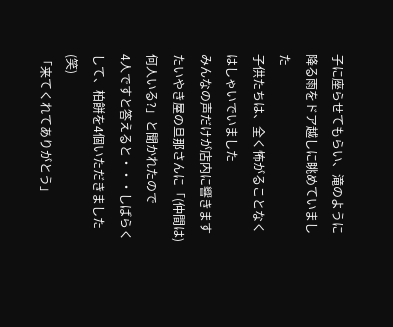子に座らせてもらい、滝のように降る雨をドア越しに眺めていました
子供たちは、全く怖がることなくはしゃいでいました
みんなの声だけが店内に響きます
たいやき屋の旦那さんに「(仲間は)何人いる?」と聞かれたので
4人ですと答えると・・・しばらくして、柏餅を4個いただきました(笑)
「来てくれてありがとう」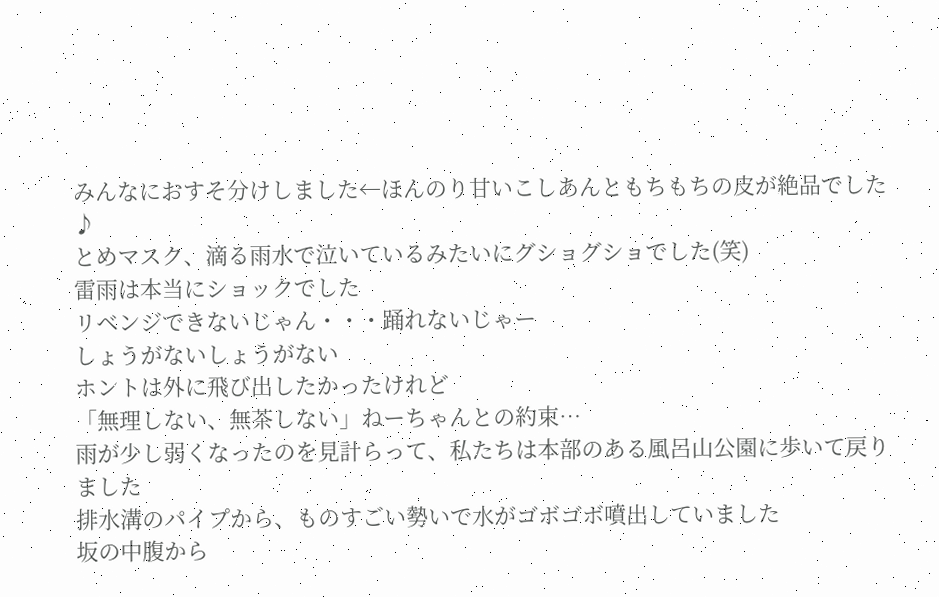みんなにおすそ分けしました←ほんのり甘いこしあんともちもちの皮が絶品でした♪
とめマスク、滴る雨水で泣いているみたいにグショグショでした(笑)
雷雨は本当にショックでした
リベンジできないじゃん・・・踊れないじゃー
しょうがないしょうがない
ホントは外に飛び出したかったけれど
「無理しない、無茶しない」ねーちゃんとの約束…
雨が少し弱くなったのを見計らって、私たちは本部のある風呂山公園に歩いて戻りました
排水溝のパイプから、ものすごい勢いで水がゴボゴボ噴出していました
坂の中腹から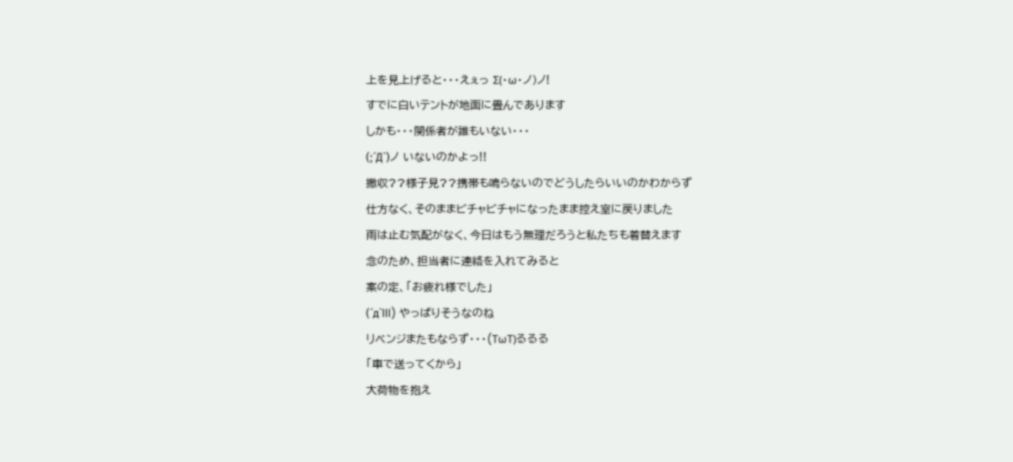上を見上げると・・・えぇっ Σ(・ω・ノ)ノ!
すでに白いテントが地面に畳んであります
しかも・・・関係者が誰もいない・・・
(;´Д`)ノ いないのかよっ!!
撤収??様子見??携帯も鳴らないのでどうしたらいいのかわからず
仕方なく、そのままビチャビチャになったまま控え室に戻りました
雨は止む気配がなく、今日はもう無理だろうと私たちも着替えます
念のため、担当者に連絡を入れてみると
案の定、「お疲れ様でした」
(´д`lll) やっぱりそうなのね
リベンジまたもならず・・・(TωT)るるる
「車で送ってくから」
大荷物を抱え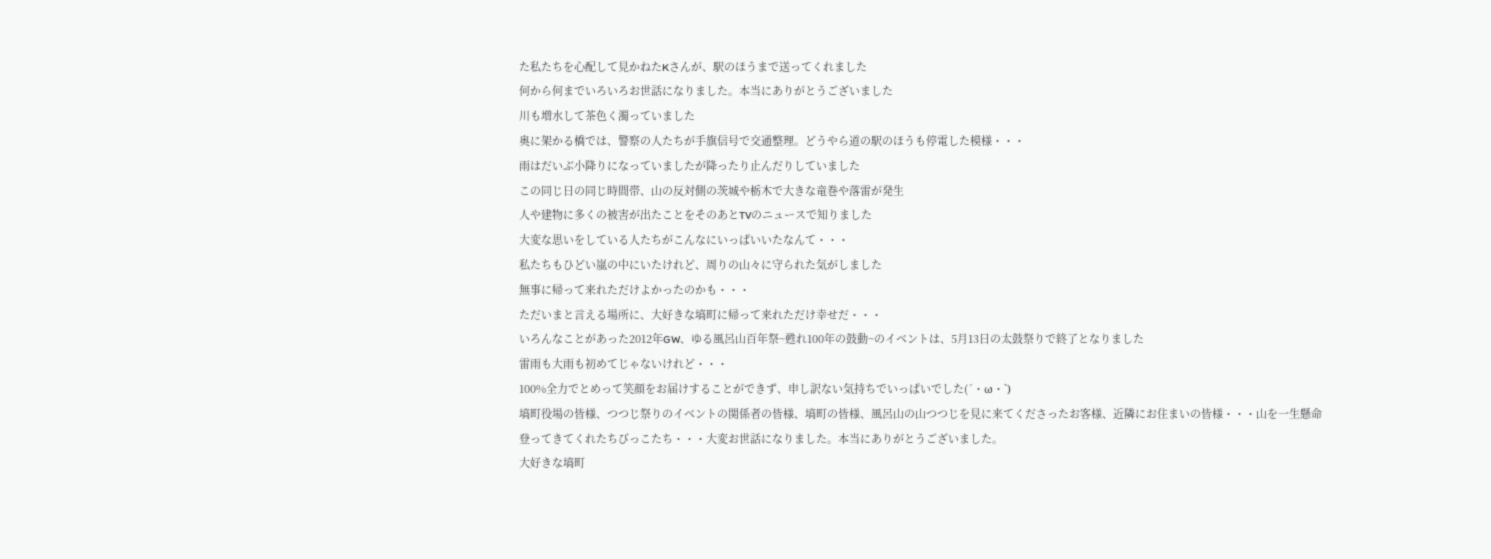た私たちを心配して見かねたKさんが、駅のほうまで送ってくれました
何から何までいろいろお世話になりました。本当にありがとうございました
川も増水して茶色く濁っていました
奥に架かる橋では、警察の人たちが手旗信号で交通整理。どうやら道の駅のほうも停電した模様・・・
雨はだいぶ小降りになっていましたが降ったり止んだりしていました
この同じ日の同じ時間帯、山の反対側の茨城や栃木で大きな竜巻や落雷が発生
人や建物に多くの被害が出たことをそのあとTVのニュースで知りました
大変な思いをしている人たちがこんなにいっぱいいたなんて・・・
私たちもひどい嵐の中にいたけれど、周りの山々に守られた気がしました
無事に帰って来れただけよかったのかも・・・
ただいまと言える場所に、大好きな塙町に帰って来れただけ幸せだ・・・
いろんなことがあった2012年GW、ゆる風呂山百年祭~甦れ100年の鼓動~のイベントは、5月13日の太鼓祭りで終了となりました
雷雨も大雨も初めてじゃないけれど・・・
100%全力でとめって笑顔をお届けすることができず、申し訳ない気持ちでいっぱいでした(´・ω・`)
塙町役場の皆様、つつじ祭りのイベントの関係者の皆様、塙町の皆様、風呂山の山つつじを見に来てくださったお客様、近隣にお住まいの皆様・・・山を一生懸命登ってきてくれたちびっこたち・・・大変お世話になりました。本当にありがとうございました。
大好きな塙町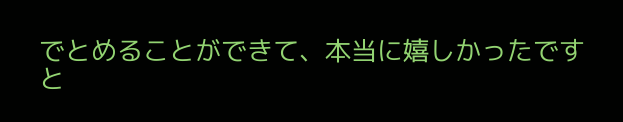でとめることができて、本当に嬉しかったです
と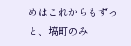めはこれからもずっと、塙町のみ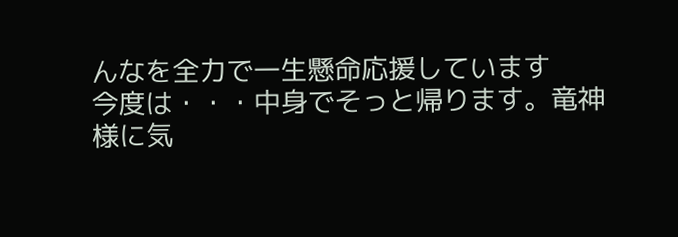んなを全力で一生懸命応援しています
今度は・・・中身でそっと帰ります。竜神様に気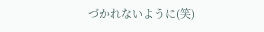づかれないように(笑)